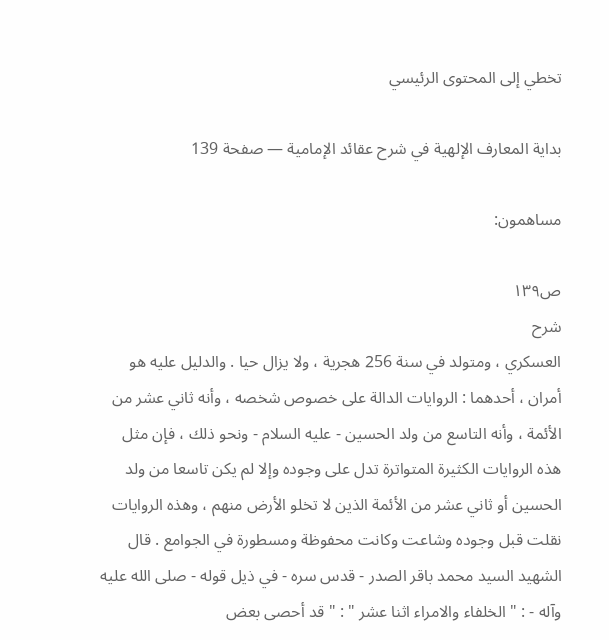تخطي إلى المحتوى الرئيسي

بداية المعارف الإلهية في شرح عقائد الإمامية — صفحة 139

مساهمون:

ص١٣٩
شرح
العسكري ، ومتولد في سنة 256 هجرية ، ولا يزال حيا . والدليل عليه هو أمران ، أحدهما : الروايات الدالة على خصوص شخصه ، وأنه ثاني عشر من الأئمة ، وأنه التاسع من ولد الحسين - عليه السلام - ونحو ذلك ، فإن مثل هذه الروايات الكثيرة المتواترة تدل على وجوده وإلا لم يكن تاسعا من ولد الحسين أو ثاني عشر من الأئمة الذين لا تخلو الأرض منهم ، وهذه الروايات نقلت قبل وجوده وشاعت وكانت محفوظة ومسطورة في الجوامع . قال الشهيد السيد محمد باقر الصدر - قدس سره - في ذيل قوله - صلى الله عليه وآله - : " الخلفاء والامراء اثنا عشر " : " قد أحصى بعض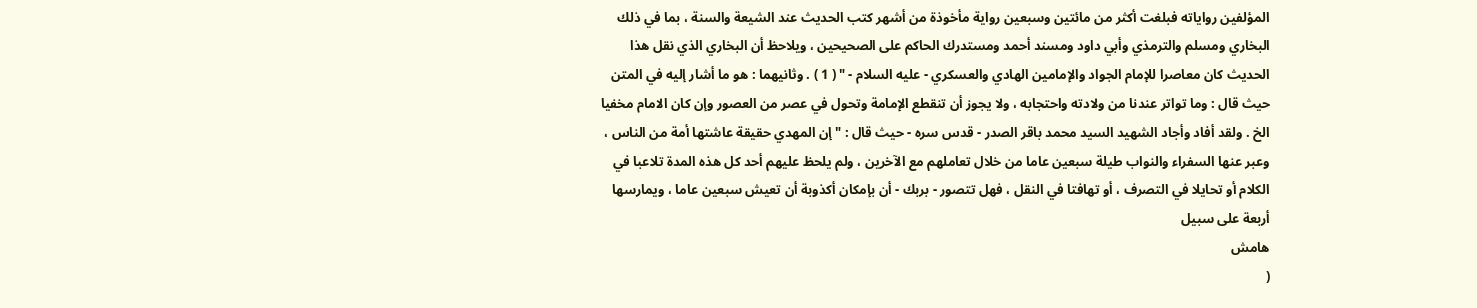المؤلفين رواياته فبلغت أكثر من مائتين وسبعين رواية مأخوذة من أشهر كتب الحديث عند الشيعة والسنة ، بما في ذلك البخاري ومسلم والترمذي وأبي داود ومسند أحمد ومستدرك الحاكم على الصحيحين ، ويلاحظ أن البخاري الذي نقل هذا الحديث كان معاصرا للإمام الجواد والإمامين الهادي والعسكري - عليه السلام - " ( 1 ) . وثانيهما : هو ما أشار إليه في المتن حيث قال : وما تواتر عندنا من ولادته واحتجابه ، ولا يجوز أن تنقطع الإمامة وتحول في عصر من العصور وإن كان الامام مخفيا الخ . ولقد أفاد وأجاد الشهيد السيد محمد باقر الصدر - قدس سره - حيث قال : " إن المهدي حقيقة عاشتها أمة من الناس ، وعبر عنها السفراء والنواب طيلة سبعين عاما من خلال تعاملهم مع الآخرين ، ولم يلحظ عليهم أحد كل هذه المدة تلاعبا في الكلام أو تحايلا في التصرف ، أو تهافتا في النقل ، فهل تتصور - بربك - أن بإمكان أكذوبة أن تعيش سبعين عاما ، ويمارسها أربعة على سبيل
هامش
(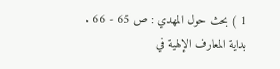1 ) بحث حول المهدي : ص 65 - 66 .
بداية المعارف الإلهية في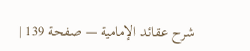شرح عقائد الإمامية — صفحة 139 |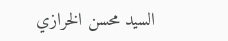السيد محسن الخرازي